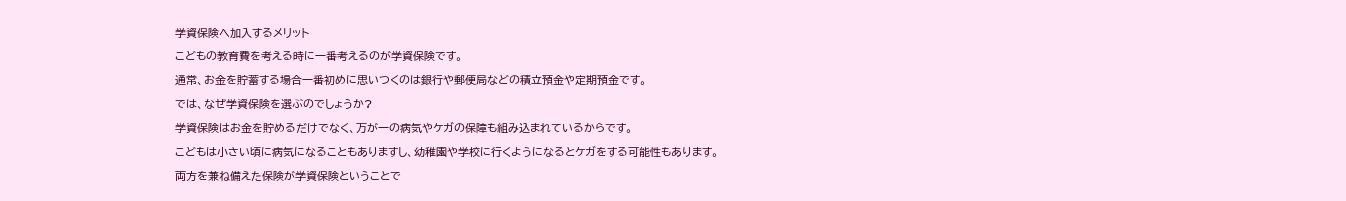学資保険へ加入するメリット
こどもの教育費を考える時に一番考えるのが学資保険です。
通常、お金を貯蓄する場合一番初めに思いつくのは銀行や郵便局などの積立預金や定期預金です。
では、なぜ学資保険を選ぶのでしょうか?
学資保険はお金を貯めるだけでなく、万が一の病気やケガの保障も組み込まれているからです。
こどもは小さい頃に病気になることもありますし、幼稚園や学校に行くようになるとケガをする可能性もあります。
両方を兼ね備えた保険が学資保険ということで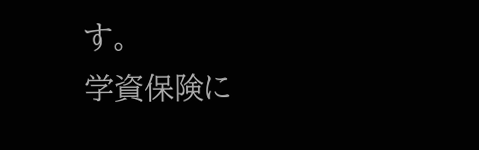す。
学資保険に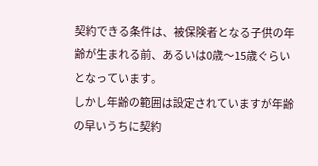契約できる条件は、被保険者となる子供の年齢が生まれる前、あるいは0歳〜15歳ぐらいとなっています。
しかし年齢の範囲は設定されていますが年齢の早いうちに契約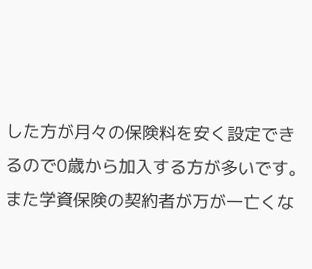した方が月々の保険料を安く設定できるので0歳から加入する方が多いです。
また学資保険の契約者が万が一亡くな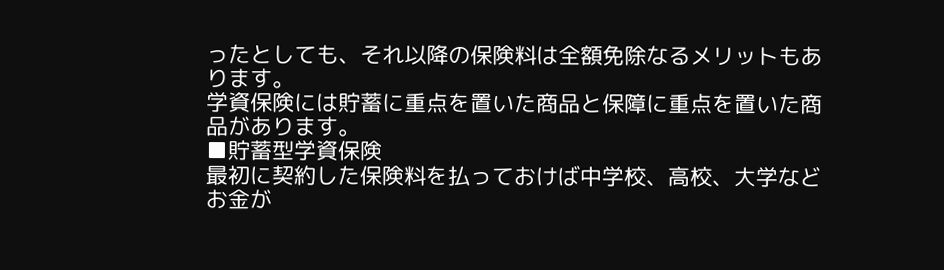ったとしても、それ以降の保険料は全額免除なるメリットもあります。
学資保険には貯蓄に重点を置いた商品と保障に重点を置いた商品があります。
■貯蓄型学資保険
最初に契約した保険料を払っておけば中学校、高校、大学などお金が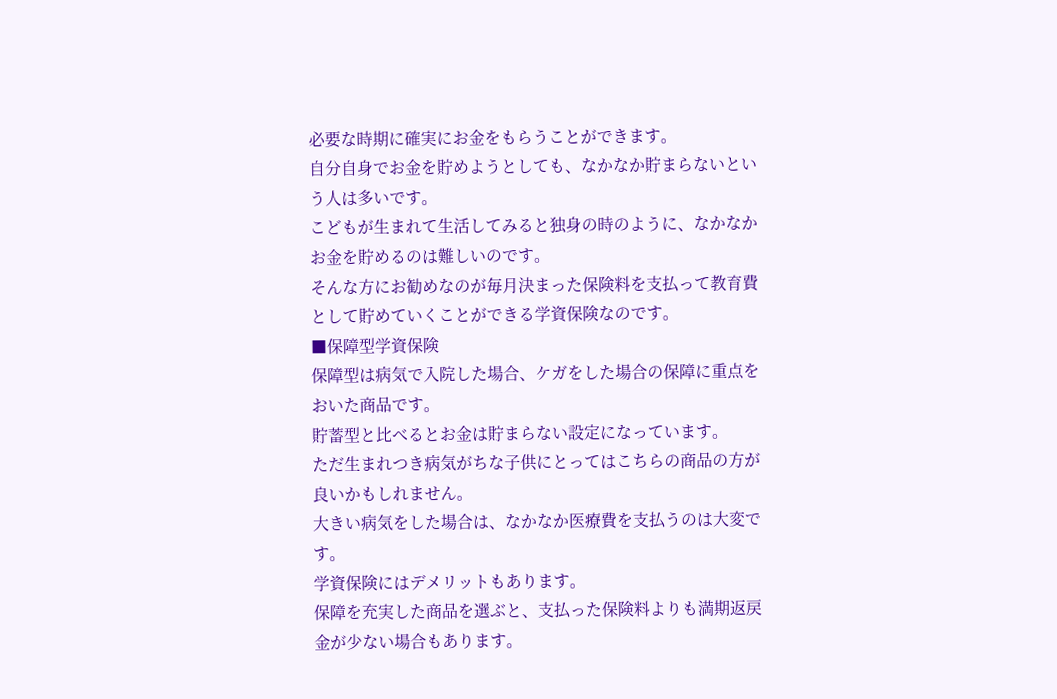必要な時期に確実にお金をもらうことができます。
自分自身でお金を貯めようとしても、なかなか貯まらないという人は多いです。
こどもが生まれて生活してみると独身の時のように、なかなかお金を貯めるのは難しいのです。
そんな方にお勧めなのが毎月決まった保険料を支払って教育費として貯めていくことができる学資保険なのです。
■保障型学資保険
保障型は病気で入院した場合、ケガをした場合の保障に重点をおいた商品です。
貯蓄型と比べるとお金は貯まらない設定になっています。
ただ生まれつき病気がちな子供にとってはこちらの商品の方が良いかもしれません。
大きい病気をした場合は、なかなか医療費を支払うのは大変です。
学資保険にはデメリットもあります。
保障を充実した商品を選ぶと、支払った保険料よりも満期返戻金が少ない場合もあります。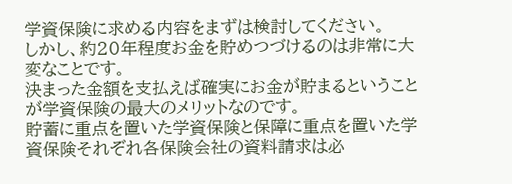学資保険に求める内容をまずは検討してください。
しかし、約20年程度お金を貯めつづけるのは非常に大変なことです。
決まった金額を支払えば確実にお金が貯まるということが学資保険の最大のメリットなのです。
貯蓄に重点を置いた学資保険と保障に重点を置いた学資保険それぞれ各保険会社の資料請求は必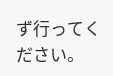ず行ってください。